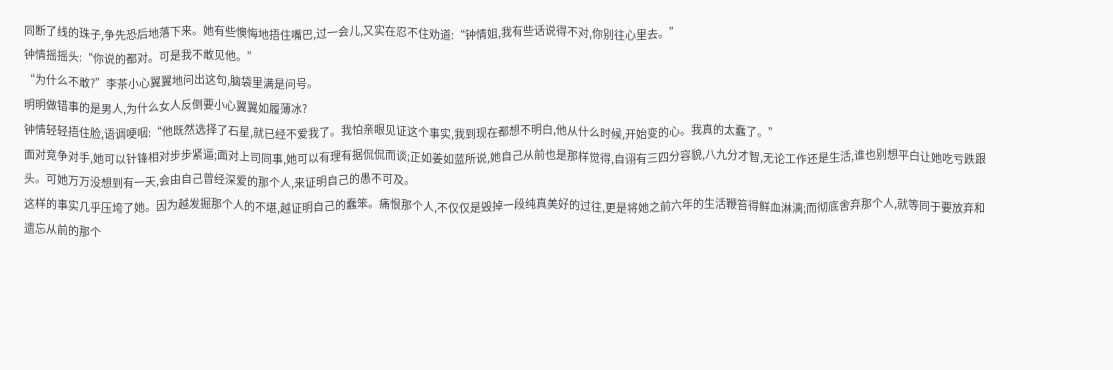同断了线的珠子,争先恐后地落下来。她有些懊悔地捂住嘴巴,过一会儿,又实在忍不住劝道:“钟情姐,我有些话说得不对,你别往心里去。”
钟情摇摇头:“你说的都对。可是我不敢见他。”
“为什么不敢?”李茶小心翼翼地问出这句,脑袋里满是问号。
明明做错事的是男人,为什么女人反倒要小心翼翼如履薄冰?
钟情轻轻捂住脸,语调哽咽:“他既然选择了石星,就已经不爱我了。我怕亲眼见证这个事实,我到现在都想不明白,他从什么时候,开始变的心。我真的太蠢了。”
面对竞争对手,她可以针锋相对步步紧逼;面对上司同事,她可以有理有据侃侃而谈;正如姜如蓝所说,她自己从前也是那样觉得,自诩有三四分容貌,八九分才智,无论工作还是生活,谁也别想平白让她吃亏跌跟头。可她万万没想到有一天,会由自己曾经深爱的那个人,来证明自己的愚不可及。
这样的事实几乎压垮了她。因为越发掘那个人的不堪,越证明自己的蠢笨。痛恨那个人,不仅仅是毁掉一段纯真美好的过往,更是将她之前六年的生活鞭笞得鲜血淋漓;而彻底舍弃那个人,就等同于要放弃和遗忘从前的那个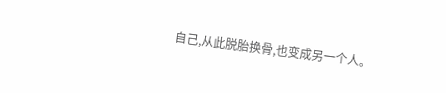自己,从此脱胎换骨,也变成另一个人。